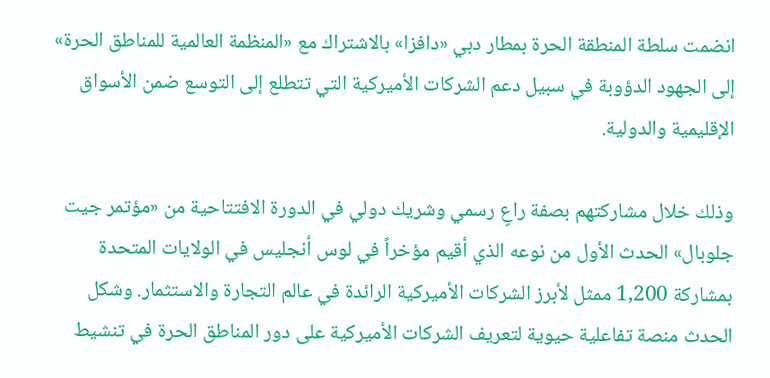انضمت سلطة المنطقة الحرة بمطار دبي «دافزا» بالاشتراك مع «المنظمة العالمية للمناطق الحرة» إلى الجهود الدؤوبة في سبيل دعم الشركات الأميركية التي تتطلع إلى التوسع ضمن الأسواق الإقليمية والدولية.

وذلك خلال مشاركتهم بصفة راعٍ رسمي وشريك دولي في الدورة الافتتاحية من «مؤتمر جيت جلوبال» الحدث الأول من نوعه الذي أقيم مؤخراً في لوس أنجليس في الولايات المتحدة بمشاركة 1,200 ممثل لأبرز الشركات الأميركية الرائدة في عالم التجارة والاستثمار. وشكل الحدث منصة تفاعلية حيوية لتعريف الشركات الأميركية على دور المناطق الحرة في تنشيط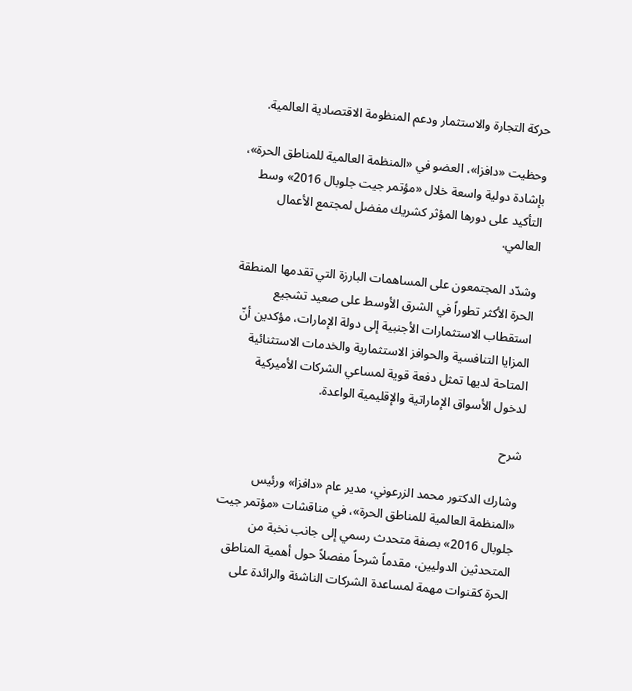حركة التجارة والاستثمار ودعم المنظومة الاقتصادية العالمية.

وحظيت «دافزا»، العضو في «المنظمة العالمية للمناطق الحرة»، بإشادة دولية واسعة خلال «مؤتمر جيت جلوبال 2016» وسط التأكيد على دورها المؤثر كشريك مفضل لمجتمع الأعمال العالمي.

وشدّد المجتمعون على المساهمات البارزة التي تقدمها المنطقة الحرة الأكثر تطوراً في الشرق الأوسط على صعيد تشجيع استقطاب الاستثمارات الأجنبية إلى دولة الإمارات، مؤكدين أنّ المزايا التنافسية والحوافز الاستثمارية والخدمات الاستثنائية المتاحة لديها تمثل دفعة قوية لمساعي الشركات الأميركية لدخول الأسواق الإماراتية والإقليمية الواعدة.

شرح

وشارك الدكتور محمد الزرعوني، مدير عام «دافزا» ورئيس «المنظمة العالمية للمناطق الحرة»، في مناقشات «مؤتمر جيت جلوبال 2016» بصفة متحدث رسمي إلى جانب نخبة من المتحدثين الدوليين، مقدماً شرحاً مفصلاً حول أهمية المناطق الحرة كقنوات مهمة لمساعدة الشركات الناشئة والرائدة على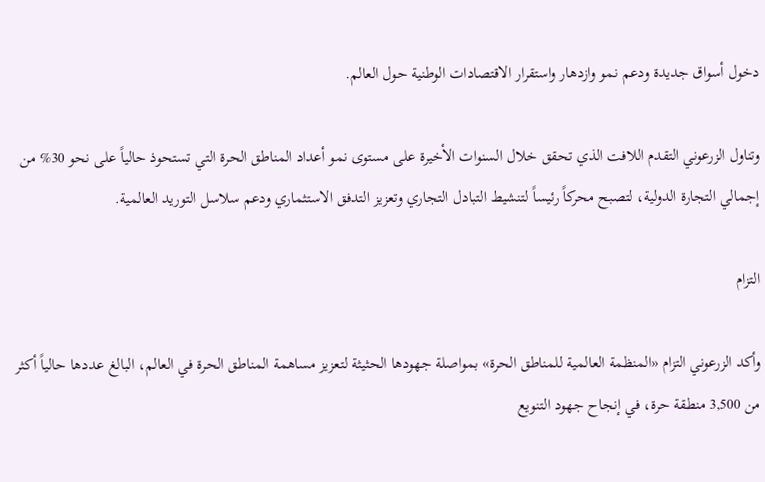دخول أسواق جديدة ودعم نمو وازدهار واستقرار الاقتصادات الوطنية حول العالم.

وتناول الزرعوني التقدم اللافت الذي تحقق خلال السنوات الأخيرة على مستوى نمو أعداد المناطق الحرة التي تستحوذ حالياً على نحو 30% من إجمالي التجارة الدولية، لتصبح محركاً رئيساً لتنشيط التبادل التجاري وتعزيز التدفق الاستثماري ودعم سلاسل التوريد العالمية.

التزام

وأكد الزرعوني التزام «المنظمة العالمية للمناطق الحرة» بمواصلة جهودها الحثيثة لتعزيز مساهمة المناطق الحرة في العالم، البالغ عددها حالياً أكثر من 3,500 منطقة حرة، في إنجاح جهود التنويع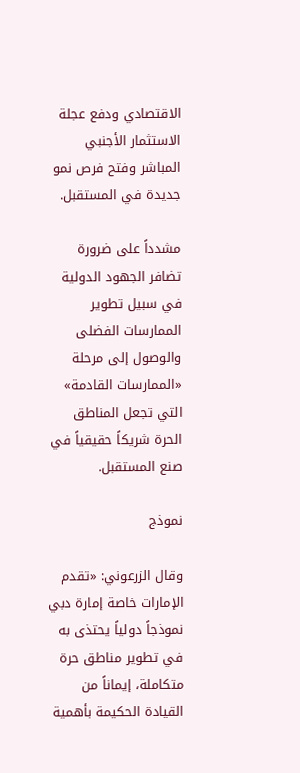الاقتصادي ودفع عجلة الاستثمار الأجنبي المباشر وفتح فرص نمو جديدة في المستقبل.

مشدداً على ضرورة تضافر الجهود الدولية في سبيل تطوير الممارسات الفضلى والوصول إلى مرحلة «الممارسات القادمة» التي تجعل المناطق الحرة شريكاً حقيقياً في صنع المستقبل.

نموذج

وقال الزرعوني: «تقدم الإمارات خاصة إمارة دبي نموذجاً دولياً يحتذى به في تطوير مناطق حرة متكاملة، إيماناً من القيادة الحكيمة بأهمية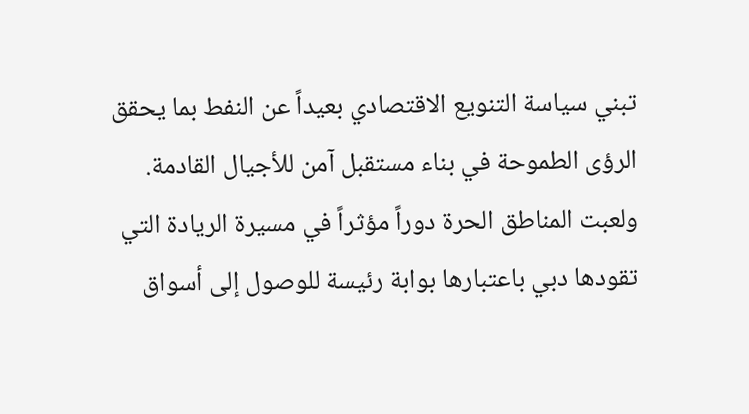تبني سياسة التنويع الاقتصادي بعيداً عن النفط بما يحقق الرؤى الطموحة في بناء مستقبل آمن للأجيال القادمة. ولعبت المناطق الحرة دوراً مؤثراً في مسيرة الريادة التي تقودها دبي باعتبارها بوابة رئيسة للوصول إلى أسواق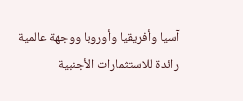آسيا وأفريقيا وأوروبا ووجهة عالمية رائدة للاستثمارات الأجنبية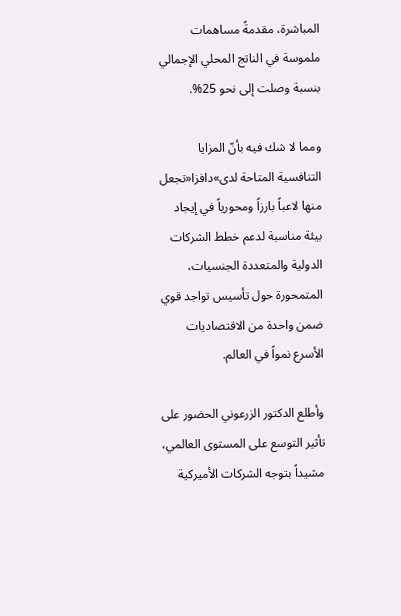المباشرة، مقدمةً مساهمات ملموسة في الناتج المحلي الإجمالي بنسبة وصلت إلى نحو 25%.

ومما لا شك فيه بأنّ المزايا التنافسية المتاحة لدى»دافزا«تجعل منها لاعباً بارزاً ومحورياً في إيجاد بيئة مناسبة لدعم خطط الشركات الدولية والمتعددة الجنسيات، المتمحورة حول تأسيس تواجد قوي ضمن واحدة من الاقتصاديات الأسرع نمواً في العالم.

وأطلع الدكتور الزرعوني الحضور على تأثير التوسع على المستوى العالمي، مشيداً بتوجه الشركات الأميركية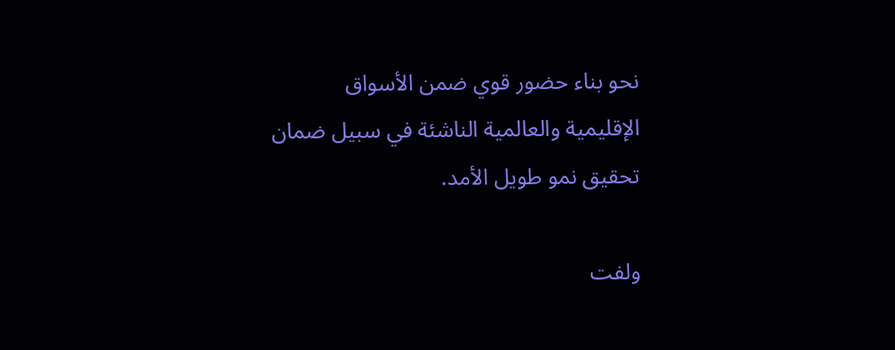نحو بناء حضور قوي ضمن الأسواق الإقليمية والعالمية الناشئة في سبيل ضمان تحقيق نمو طويل الأمد.

ولفت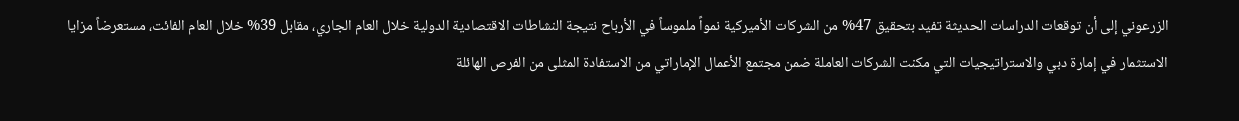الزرعوني إلى أن توقعات الدراسات الحديثة تفيد بتحقيق 47% من الشركات الأميركية نمواً ملموساً في الأرباح نتيجة النشاطات الاقتصادية الدولية خلال العام الجاري، مقابل 39% خلال العام الفائت، مستعرضاً مزايا الاستثمار في إمارة دبي والاستراتيجيات التي مكنت الشركات العاملة ضمن مجتمع الأعمال الإماراتي من الاستفادة المثلى من الفرص الهائلة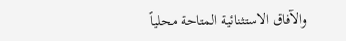والآفاق الاستثنائية المتاحة محلياً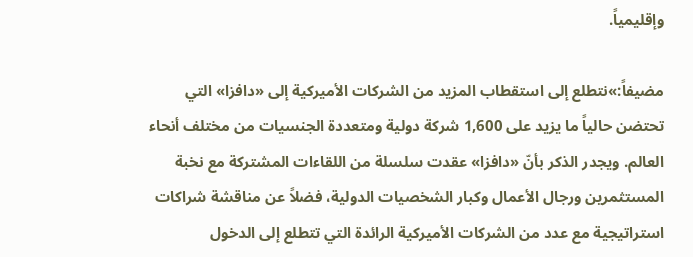وإقليمياً.

مضيفاً:»نتطلع إلى استقطاب المزيد من الشركات الأميركية إلى «دافزا» التي تحتضن حالياً ما يزيد على 1,600 شركة دولية ومتعددة الجنسيات من مختلف أنحاء العالم. ويجدر الذكر بأنّ «دافزا» عقدت سلسلة من اللقاءات المشتركة مع نخبة المستثمرين ورجال الأعمال وكبار الشخصيات الدولية، فضلاً عن مناقشة شراكات استراتيجية مع عدد من الشركات الأميركية الرائدة التي تتطلع إلى الدخول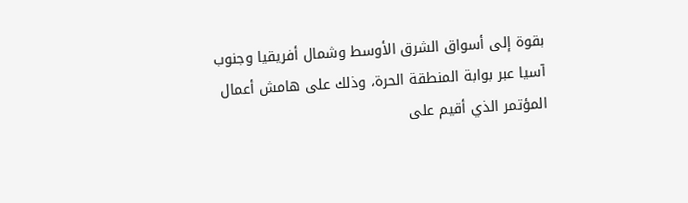بقوة إلى أسواق الشرق الأوسط وشمال أفريقيا وجنوب آسيا عبر بوابة المنطقة الحرة، وذلك على هامش أعمال المؤتمر الذي أقيم على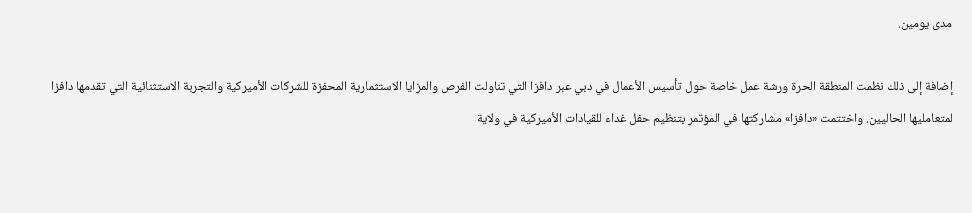مدى يومين.

إضافة إلى ذلك نظمت المنطقة الحرة ورشة عمل خاصة حول تأسيس الأعمال في دبي عبر دافزا التي تناولت الفرص والمزايا الاستثمارية المحفزة للشركات الأميركية والتجربة الاستثنائية التي تقدمها دافزا لمتعامليها الحاليين. واختتمت «دافزا» مشاركتها في المؤتمر بتنظيم حفل غداء للقيادات الأميركية في ولاية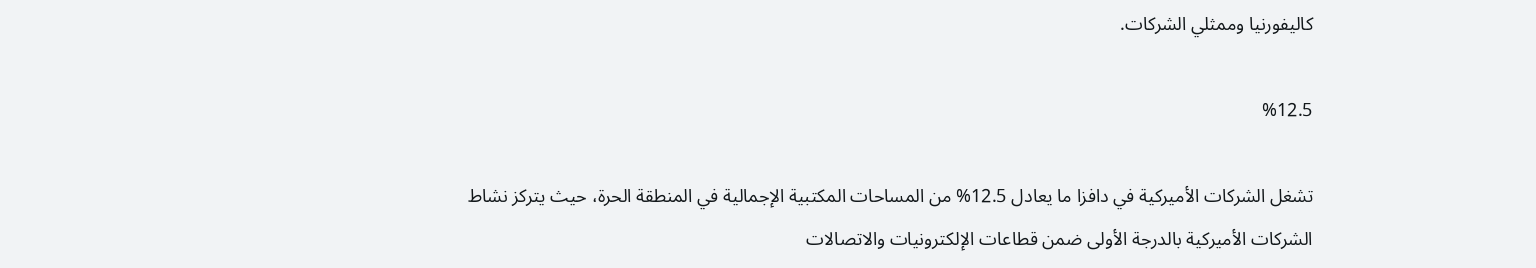كاليفورنيا وممثلي الشركات.

%12.5

تشغل الشركات الأميركية في دافزا ما يعادل 12.5% من المساحات المكتبية الإجمالية في المنطقة الحرة، حيث يتركز نشاط الشركات الأميركية بالدرجة الأولى ضمن قطاعات الإلكترونيات والاتصالات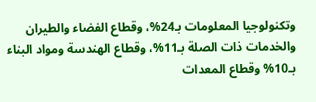وتكنولوجيا المعلومات بـ24%، وقطاع الفضاء والطيران والخدمات ذات الصلة بـ11%، وقطاع الهندسة ومواد البناء بـ10% وقطاع المعدات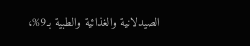الصيدلانية والغذائية والطبية بـ9%،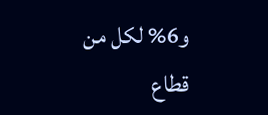و6% لكل من قطاع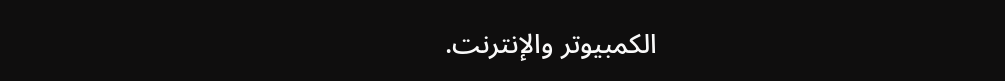الكمبيوتر والإنترنت.